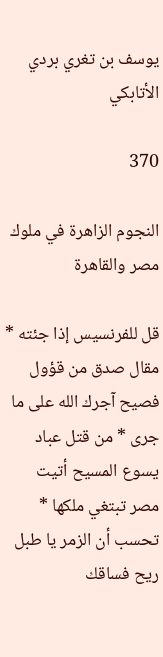يوسف بن تغري بردي الأتابكي

370

النجوم الزاهرة في ملوك مصر والقاهرة

قل للفرنسيس إذا جئته * مقال صدق من قؤول فصيح آجرك الله على ما جرى * من قتل عباد يسوع المسيح أتيت مصر تبتغي ملكها * تحسب أن الزمر يا طبل ريح فساقك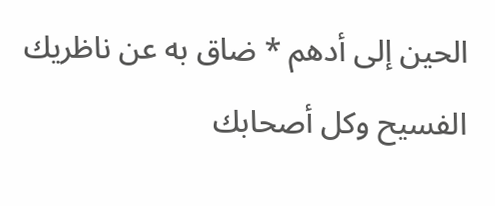الحين إلى أدهم * ضاق به عن ناظريك الفسيح وكل أصحابك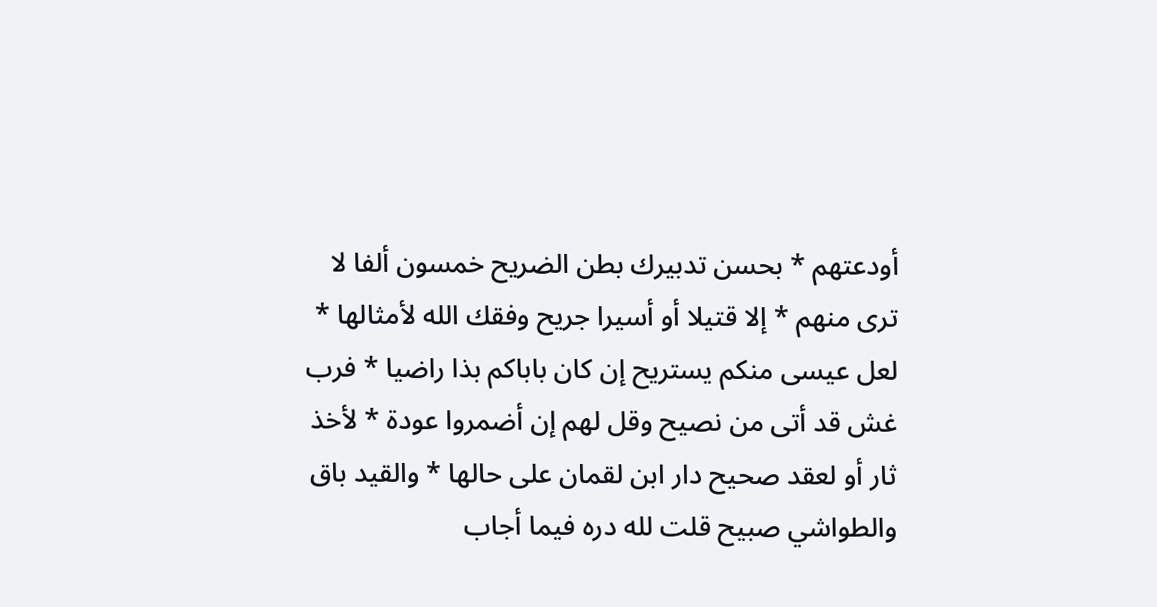أودعتهم * بحسن تدبيرك بطن الضريح خمسون ألفا لا ترى منهم * إلا قتيلا أو أسيرا جريح وفقك الله لأمثالها * لعل عيسى منكم يستريح إن كان باباكم بذا راضيا * فرب غش قد أتى من نصيح وقل لهم إن أضمروا عودة * لأخذ ثار أو لعقد صحيح دار ابن لقمان على حالها * والقيد باق والطواشي صبيح قلت لله دره فيما أجاب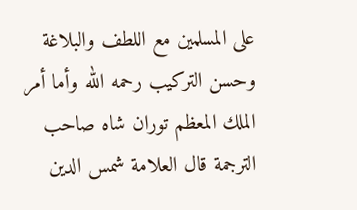على المسلمين مع اللطف والبلاغة وحسن التركيب رحمه الله وأما أمر الملك المعظم توران شاه صاحب الترجمة قال العلامة شمس الدين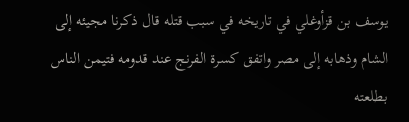يوسف بن قزأوغلي في تاريخه في سبب قتله قال ذكرنا مجيئه إلى الشام وذهابه إلى مصر واتفق كسرة الفرنج عند قدومه فتيمن الناس بطلعته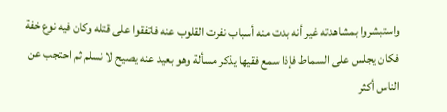واستبشروا بمشاهدته غير أنه بدت منه أسباب نفرت القلوب عنه فاتفقوا على قتله وكان فيه نوع خفة فكان يجلس على السماط فإذا سمع فقيها يذكر مسألة وهو بعيد عنه يصيح لا نسلم ثم احتجب عن الناس أكثر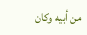من أبيه وكان